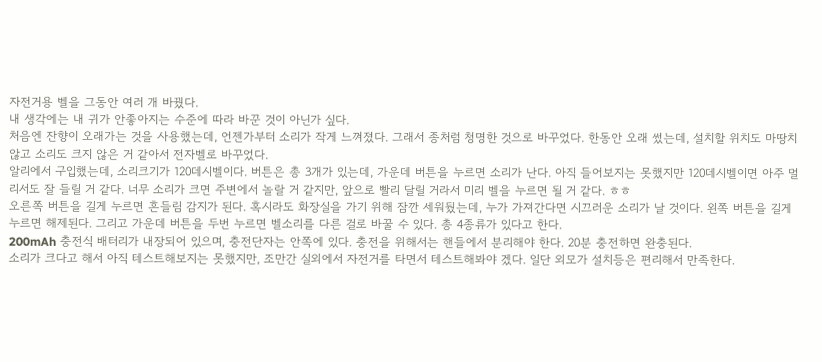자전거용 벨을 그동안 여러 개 바꿨다.
내 생각에는 내 귀가 안좋아지는 수준에 따라 바꾼 것이 아닌가 싶다.
처음엔 잔향이 오래가는 것을 사용했는데, 언젠가부터 소리가 작게 느껴졌다. 그래서 종처럼 청명한 것으로 바꾸었다. 한동안 오래 썼는데, 설치할 위치도 마땅치 않고 소리도 크지 않은 거 같아서 전자벨로 바꾸었다.
알리에서 구입했는데, 소리크기가 120데시벨이다. 버튼은 총 3개가 있는데, 가운데 버튼을 누르면 소리가 난다. 아직 들어보지는 못했지만 120데시벨이면 아주 멀리서도 잘 들릴 거 같다. 너무 소리가 크면 주변에서 놀랄 거 같지만, 앞으로 빨리 달릴 거라서 미리 벨을 누르면 될 거 같다. ㅎㅎ
오른쪽 버튼을 길게 누르면 흔들림 감지가 된다. 혹시라도 화장실을 가기 위해 잠깐 세워뒀는데, 누가 가져간다면 시끄러운 소리가 날 것이다. 왼쪽 버튼을 길게 누르면 해제된다. 그리고 가운데 버튼을 두번 누르면 벨소리를 다른 걸로 바꿀 수 있다. 총 4종류가 있다고 한다.
200mAh 충전식 배터리가 내장되어 있으며, 충전단자는 안쪽에 있다. 충전을 위해서는 핸들에서 분리해야 한다. 20분 충전하면 완충된다.
소리가 크다고 해서 아직 테스트해보지는 못했지만, 조만간 실외에서 자전거를 타면서 테스트해봐야 겠다. 일단 외모가 설치등은 편리해서 만족한다.